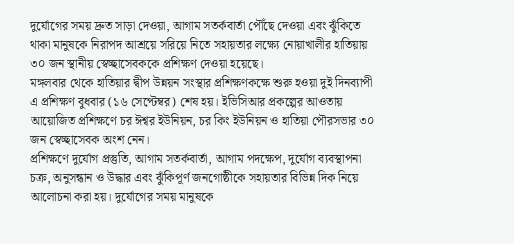দুর্যোগের সময় দ্রুত সাড়া দেওয়া, আগাম সতর্কবার্তা পৌঁছে দেওয়া এবং ঝুঁকিতে থাকা মানুষকে নিরাপদ আশ্রয়ে সরিয়ে নিতে সহায়তার লক্ষ্যে নোয়াখালীর হাতিয়ায় ৩০ জন স্থানীয় স্বেচ্ছাসেবককে প্রশিক্ষণ দেওয়া হয়েছে।
মঙ্গলবার থেকে হাতিয়ার দ্বীপ উন্নয়ন সংস্থার প্রশিক্ষণকক্ষে শুরু হওয়া দুই দিনব্যাপী এ প্রশিক্ষণ বুধবার (১৬ সেপ্টেম্বর) শেষ হয়। ইভিসিআর প্রকল্পের আওতায় আয়োজিত প্রশিক্ষণে চর ঈশ্বর ইউনিয়ন, চর কিং ইউনিয়ন ও হাতিয়া পৌরসভার ৩০ জন স্বেচ্ছাসেবক অংশ নেন।
প্রশিক্ষণে দুর্যোগ প্রস্তুতি, আগাম সতর্কবার্তা, আগাম পদক্ষেপ, দুর্যোগ ব্যবস্থাপনা চক্র, অনুসন্ধান ও উদ্ধার এবং ঝুঁকিপূর্ণ জনগোষ্ঠীকে সহায়তার বিভিন্ন দিক নিয়ে আলোচনা করা হয়। দুর্যোগের সময় মানুষকে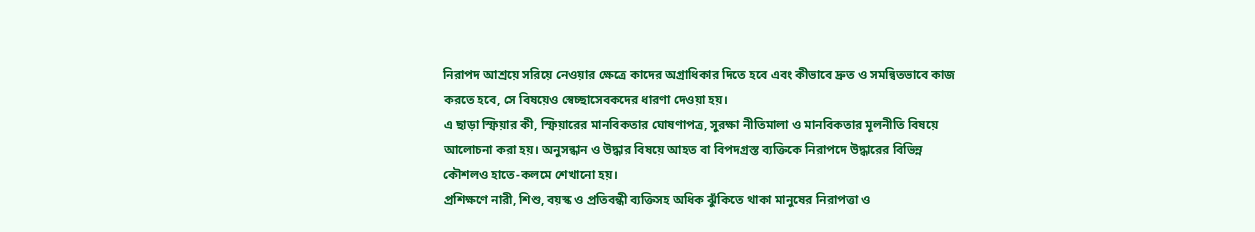নিরাপদ আশ্রয়ে সরিয়ে নেওয়ার ক্ষেত্রে কাদের অগ্রাধিকার দিতে হবে এবং কীভাবে দ্রুত ও সমন্বিতভাবে কাজ করতে হবে, সে বিষয়েও স্বেচ্ছাসেবকদের ধারণা দেওয়া হয়।
এ ছাড়া স্ফিয়ার কী, স্ফিয়ারের মানবিকতার ঘোষণাপত্র, সুরক্ষা নীতিমালা ও মানবিকতার মূলনীতি বিষয়ে আলোচনা করা হয়। অনুসন্ধান ও উদ্ধার বিষয়ে আহত বা বিপদগ্রস্ত ব্যক্তিকে নিরাপদে উদ্ধারের বিভিন্ন কৌশলও হাতে-কলমে শেখানো হয়।
প্রশিক্ষণে নারী, শিশু, বয়স্ক ও প্রতিবন্ধী ব্যক্তিসহ অধিক ঝুঁকিতে থাকা মানুষের নিরাপত্তা ও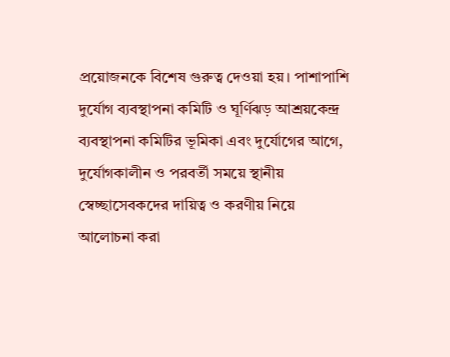প্রয়োজনকে বিশেষ গুরুত্ব দেওয়া হয়। পাশাপাশি দুর্যোগ ব্যবস্থাপনা কমিটি ও ঘূর্ণিঝড় আশ্রয়কেন্দ্র ব্যবস্থাপনা কমিটির ভূমিকা এবং দুর্যোগের আগে, দুর্যোগকালীন ও পরবর্তী সময়ে স্থানীয় স্বেচ্ছাসেবকদের দায়িত্ব ও করণীয় নিয়ে আলোচনা করা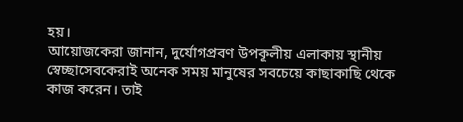হয়।
আয়োজকেরা জানান, দুর্যোগপ্রবণ উপকূলীয় এলাকায় স্থানীয় স্বেচ্ছাসেবকেরাই অনেক সময় মানুষের সবচেয়ে কাছাকাছি থেকে কাজ করেন। তাই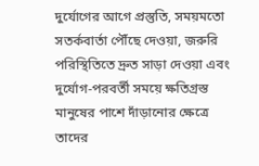দুর্যোগের আগে প্রস্তুতি, সময়মতো সতর্কবার্তা পৌঁছে দেওয়া, জরুরি পরিস্থিতিতে দ্রুত সাড়া দেওয়া এবং দুর্যোগ-পরবর্তী সময়ে ক্ষতিগ্রস্ত মানুষের পাশে দাঁড়ানোর ক্ষেত্রে তাদের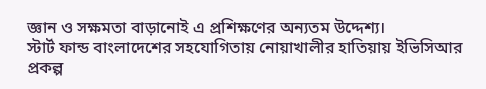জ্ঞান ও সক্ষমতা বাড়ানোই এ প্রশিক্ষণের অন্যতম উদ্দেশ্য।
স্টার্ট ফান্ড বাংলাদেশের সহযোগিতায় নোয়াখালীর হাতিয়ায় ইভিসিআর প্রকল্প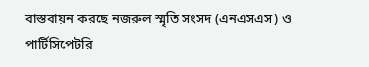বাস্তবায়ন করছে নজরুল স্মৃতি সংসদ (এনএসএস) ও পার্টিসিপেটরি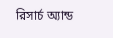রিসার্চ অ্যান্ড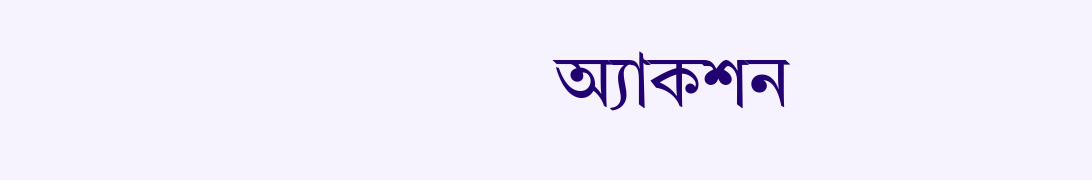অ্যাকশন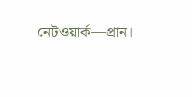নেটওয়ার্ক—প্রান।